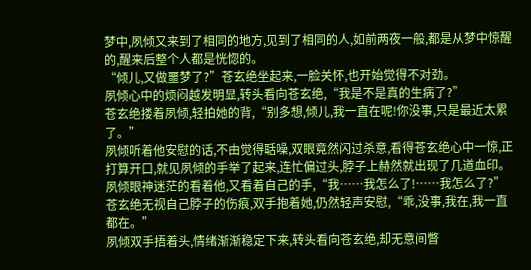梦中,夙倾又来到了相同的地方,见到了相同的人,如前两夜一般,都是从梦中惊醒的,醒来后整个人都是恍惚的。
“倾儿,又做噩梦了?”苍玄绝坐起来,一脸关怀,也开始觉得不对劲。
夙倾心中的烦闷越发明显,转头看向苍玄绝,“我是不是真的生病了?”
苍玄绝搂着夙倾,轻拍她的背,“别多想,倾儿,我一直在呢!你没事,只是最近太累了。”
夙倾听着他安慰的话,不由觉得聒噪,双眼竟然闪过杀意,看得苍玄绝心中一惊,正打算开口,就见夙倾的手举了起来,连忙偏过头,脖子上赫然就出现了几道血印。
夙倾眼神迷茫的看着他,又看着自己的手,“我……我怎么了!……我怎么了?”
苍玄绝无视自己脖子的伤痕,双手抱着她,仍然轻声安慰,“乖,没事,我在,我一直都在。”
夙倾双手捂着头,情绪渐渐稳定下来,转头看向苍玄绝,却无意间瞥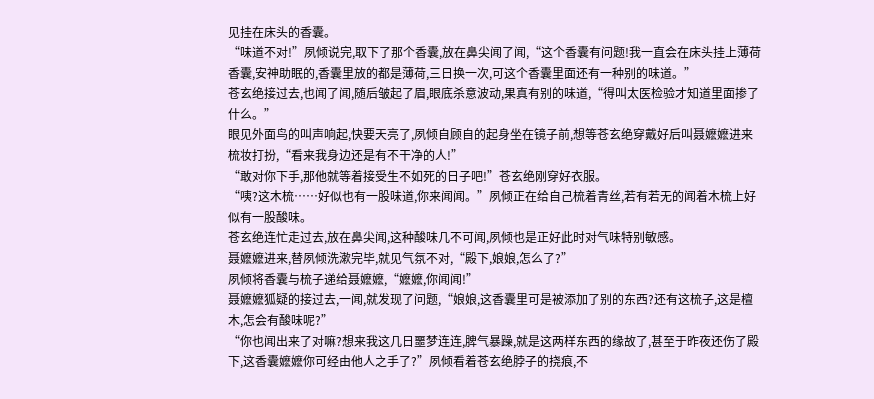见挂在床头的香囊。
“味道不对!”夙倾说完,取下了那个香囊,放在鼻尖闻了闻,“这个香囊有问题!我一直会在床头挂上薄荷香囊,安神助眠的,香囊里放的都是薄荷,三日换一次,可这个香囊里面还有一种别的味道。”
苍玄绝接过去,也闻了闻,随后皱起了眉,眼底杀意波动,果真有别的味道,“得叫太医检验才知道里面掺了什么。”
眼见外面鸟的叫声响起,快要天亮了,夙倾自顾自的起身坐在镜子前,想等苍玄绝穿戴好后叫聂嬷嬷进来梳妆打扮,“看来我身边还是有不干净的人!”
“敢对你下手,那他就等着接受生不如死的日子吧!”苍玄绝刚穿好衣服。
“咦?这木梳……好似也有一股味道,你来闻闻。”夙倾正在给自己梳着青丝,若有若无的闻着木梳上好似有一股酸味。
苍玄绝连忙走过去,放在鼻尖闻,这种酸味几不可闻,夙倾也是正好此时对气味特别敏感。
聂嬷嬷进来,替夙倾洗漱完毕,就见气氛不对,“殿下,娘娘,怎么了?”
夙倾将香囊与梳子递给聂嬷嬷,“嬷嬷,你闻闻!”
聂嬷嬷狐疑的接过去,一闻,就发现了问题,“娘娘,这香囊里可是被添加了别的东西?还有这梳子,这是檀木,怎会有酸味呢?”
“你也闻出来了对嘛?想来我这几日噩梦连连,脾气暴躁,就是这两样东西的缘故了,甚至于昨夜还伤了殿下,这香囊嬷嬷你可经由他人之手了?”夙倾看着苍玄绝脖子的挠痕,不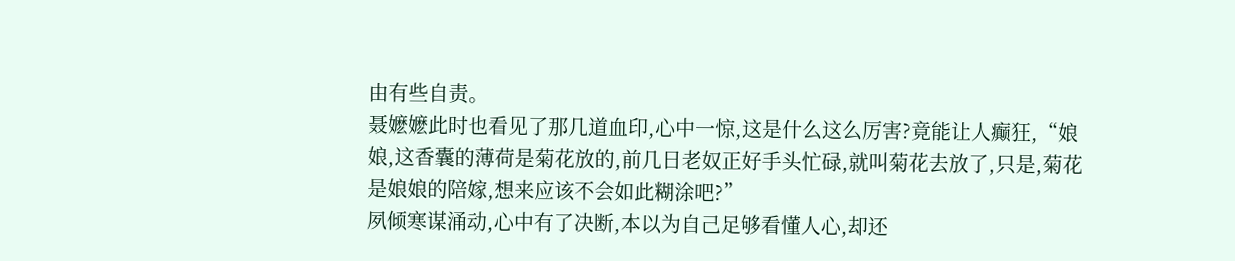由有些自责。
聂嬷嬷此时也看见了那几道血印,心中一惊,这是什么这么厉害?竟能让人癫狂,“娘娘,这香囊的薄荷是菊花放的,前几日老奴正好手头忙碌,就叫菊花去放了,只是,菊花是娘娘的陪嫁,想来应该不会如此糊涂吧?”
夙倾寒谋涌动,心中有了决断,本以为自己足够看懂人心,却还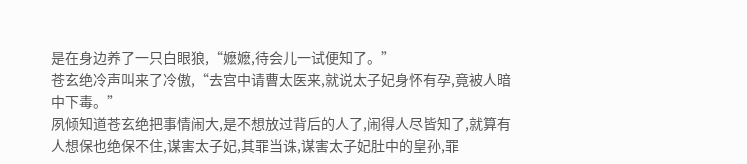是在身边养了一只白眼狼,“嬷嬷,待会儿一试便知了。”
苍玄绝冷声叫来了冷傲,“去宫中请曹太医来,就说太子妃身怀有孕,竟被人暗中下毒。”
夙倾知道苍玄绝把事情闹大,是不想放过背后的人了,闹得人尽皆知了,就算有人想保也绝保不住,谋害太子妃,其罪当诛,谋害太子妃肚中的皇孙,罪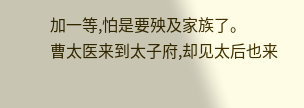加一等,怕是要殃及家族了。
曹太医来到太子府,却见太后也来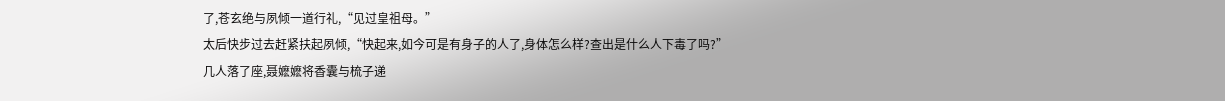了,苍玄绝与夙倾一道行礼,“见过皇祖母。”
太后快步过去赶紧扶起夙倾,“快起来,如今可是有身子的人了,身体怎么样?查出是什么人下毒了吗?”
几人落了座,聂嬷嬷将香囊与梳子递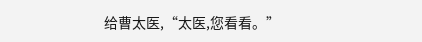给曹太医,“太医,您看看。”